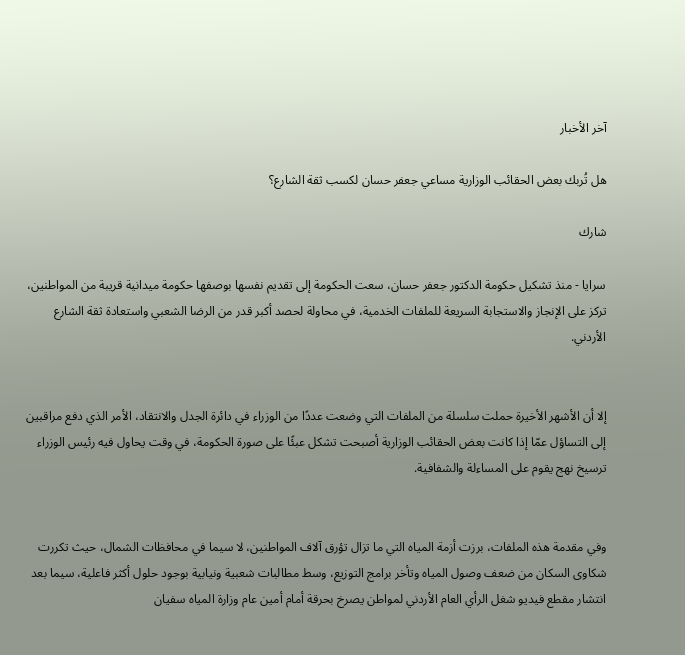آخر الأخبار

هل تُربك بعض الحقائب الوزارية مساعي جعفر حسان لكسب ثقة الشارع؟

شارك

سرايا - منذ تشكيل حكومة الدكتور جعفر حسان، سعت الحكومة إلى تقديم نفسها بوصفها حكومة ميدانية قريبة من المواطنين، تركز على الإنجاز والاستجابة السريعة للملفات الخدمية، في محاولة لحصد أكبر قدر من الرضا الشعبي واستعادة ثقة الشارع الأردني.


إلا أن الأشهر الأخيرة حملت سلسلة من الملفات التي وضعت عددًا من الوزراء في دائرة الجدل والانتقاد، الأمر الذي دفع مراقبين إلى التساؤل عمّا إذا كانت بعض الحقائب الوزارية أصبحت تشكل عبئًا على صورة الحكومة، في وقت يحاول فيه رئيس الوزراء ترسيخ نهج يقوم على المساءلة والشفافية.


وفي مقدمة هذه الملفات، برزت أزمة المياه التي ما تزال تؤرق آلاف المواطنين، لا سيما في محافظات الشمال، حيث تكررت شكاوى السكان من ضعف وصول المياه وتأخر برامج التوزيع، وسط مطالبات شعبية ونيابية بوجود حلول أكثر فاعلية، سيما بعد انتشار مقطع فيديو شغل الرأي العام الأردني لمواطن يصرخ بحرقة أمام أمين عام وزارة المياه سفيان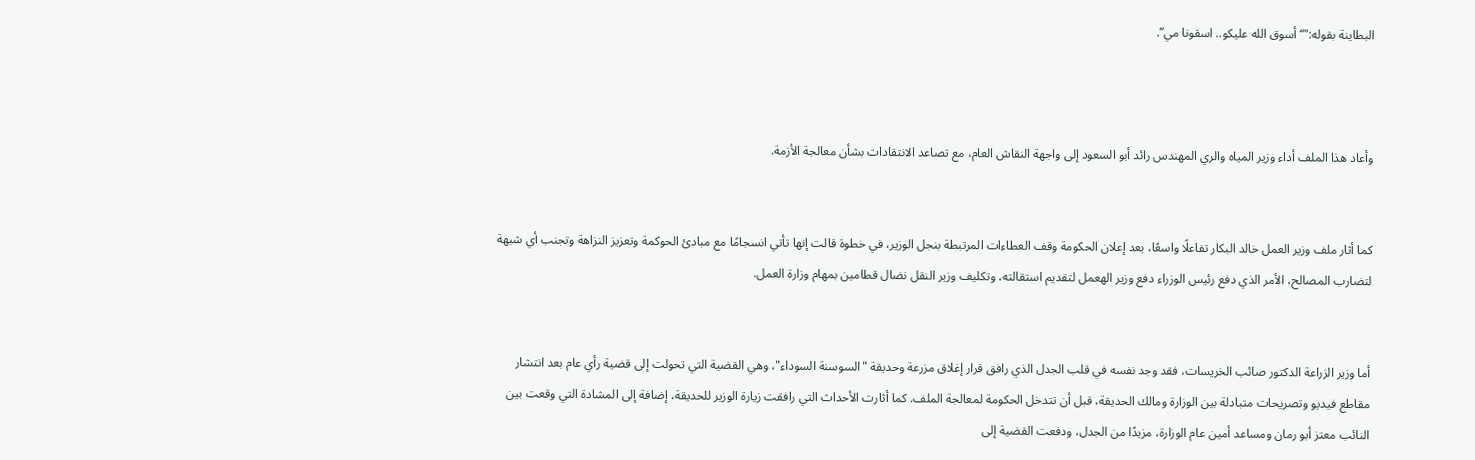البطاينة بقوله:"“أسوق الله عليكو.. اسقونا مي”.



وأعاد هذا الملف أداء وزير المياه والري المهندس رائد أبو السعود إلى واجهة النقاش العام، مع تصاعد الانتقادات بشأن معالجة الأزمة.


كما أثار ملف وزير العمل خالد البكار تفاعلًا واسعًا، بعد إعلان الحكومة وقف العطاءات المرتبطة بنجل الوزير، في خطوة قالت إنها تأتي انسجامًا مع مبادئ الحوكمة وتعزيز النزاهة وتجنب أي شبهة لتضارب المصالح، الأمر الذي دفع رئيس الوزراء دفع وزير الهعمل لتقديم استقالته، وتكليف وزير النقل نضال قطامين بمهام وزارة العمل.


أما وزير الزراعة الدكتور صائب الخريسات، فقد وجد نفسه في قلب الجدل الذي رافق قرار إغلاق مزرعة وحديقة "السوسنة السوداء"، وهي القضية التي تحولت إلى قضية رأي عام بعد انتشار مقاطع فيديو وتصريحات متبادلة بين الوزارة ومالك الحديقة، قبل أن تتدخل الحكومة لمعالجة الملف. كما أثارت الأحداث التي رافقت زيارة الوزير للحديقة، إضافة إلى المشادة التي وقعت بين النائب معتز أبو رمان ومساعد أمين عام الوزارة، مزيدًا من الجدل، ودفعت القضية إلى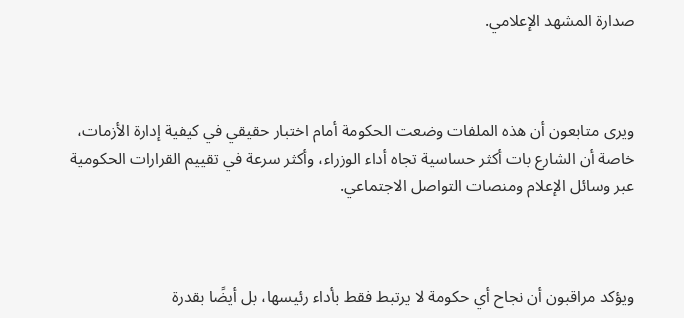صدارة المشهد الإعلامي.



ويرى متابعون أن هذه الملفات وضعت الحكومة أمام اختبار حقيقي في كيفية إدارة الأزمات، خاصة أن الشارع بات أكثر حساسية تجاه أداء الوزراء، وأكثر سرعة في تقييم القرارات الحكومية عبر وسائل الإعلام ومنصات التواصل الاجتماعي.



ويؤكد مراقبون أن نجاح أي حكومة لا يرتبط فقط بأداء رئيسها، بل أيضًا بقدرة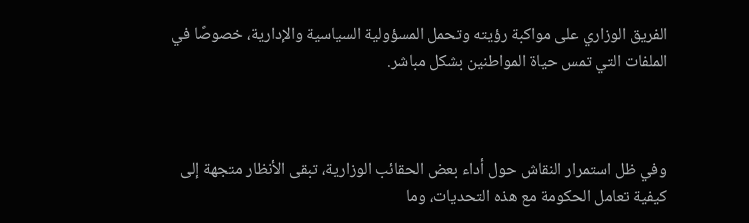الفريق الوزاري على مواكبة رؤيته وتحمل المسؤولية السياسية والإدارية، خصوصًا في الملفات التي تمس حياة المواطنين بشكل مباشر.



وفي ظل استمرار النقاش حول أداء بعض الحقائب الوزارية، تبقى الأنظار متجهة إلى كيفية تعامل الحكومة مع هذه التحديات، وما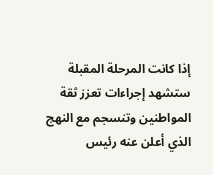إذا كانت المرحلة المقبلة ستشهد إجراءات تعزز ثقة المواطنين وتنسجم مع النهج الذي أعلن عنه رئيس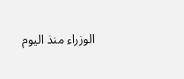الوزراء منذ اليوم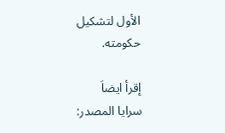الأول لتشكيل حكومته.

إقرأ ايضاَ
سرايا المصدر: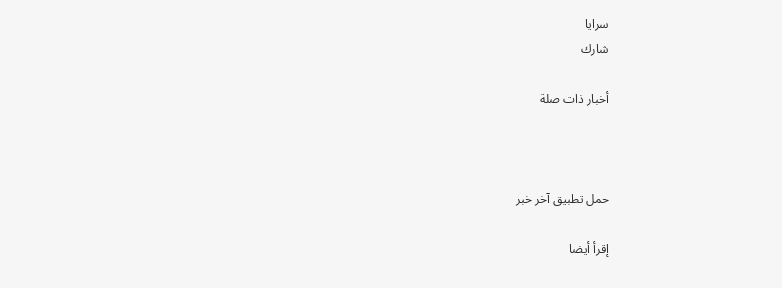سرايا
شارك

أخبار ذات صلة



حمل تطبيق آخر خبر

إقرأ أيضا